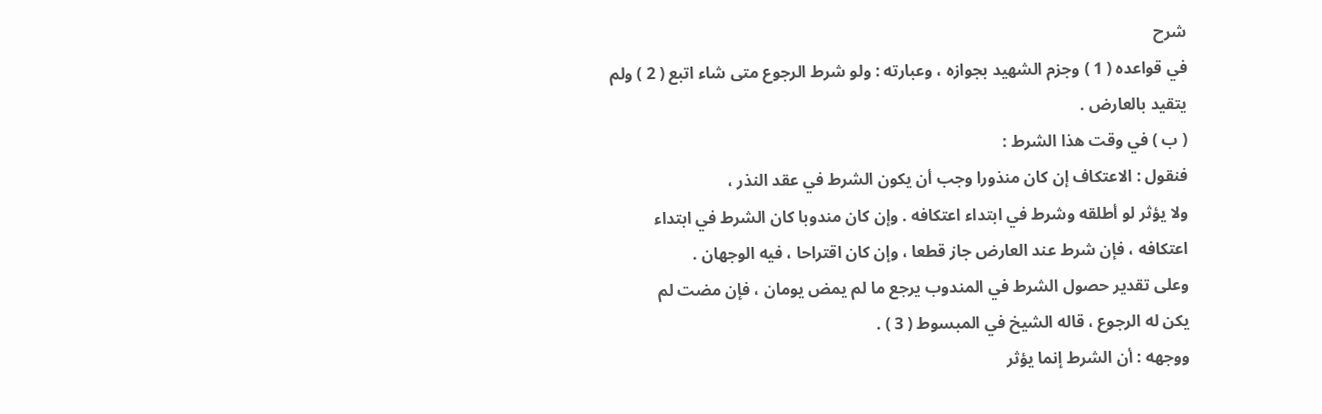شرح
في قواعده ( 1 ) وجزم الشهيد بجوازه ، وعبارته : ولو شرط الرجوع متى شاء اتبع ( 2 ) ولم
يتقيد بالعارض .
( ب ) في وقت هذا الشرط :
فنقول : الاعتكاف إن كان منذورا وجب أن يكون الشرط في عقد النذر ،
ولا يؤثر لو أطلقه وشرط في ابتداء اعتكافه . وإن كان مندوبا كان الشرط في ابتداء
اعتكافه ، فإن شرط عند العارض جاز قطعا ، وإن كان اقتراحا ، فيه الوجهان .
وعلى تقدير حصول الشرط في المندوب يرجع ما لم يمض يومان ، فإن مضت لم
يكن له الرجوع ، قاله الشيخ في المبسوط ( 3 ) .
ووجهه : أن الشرط إنما يؤثر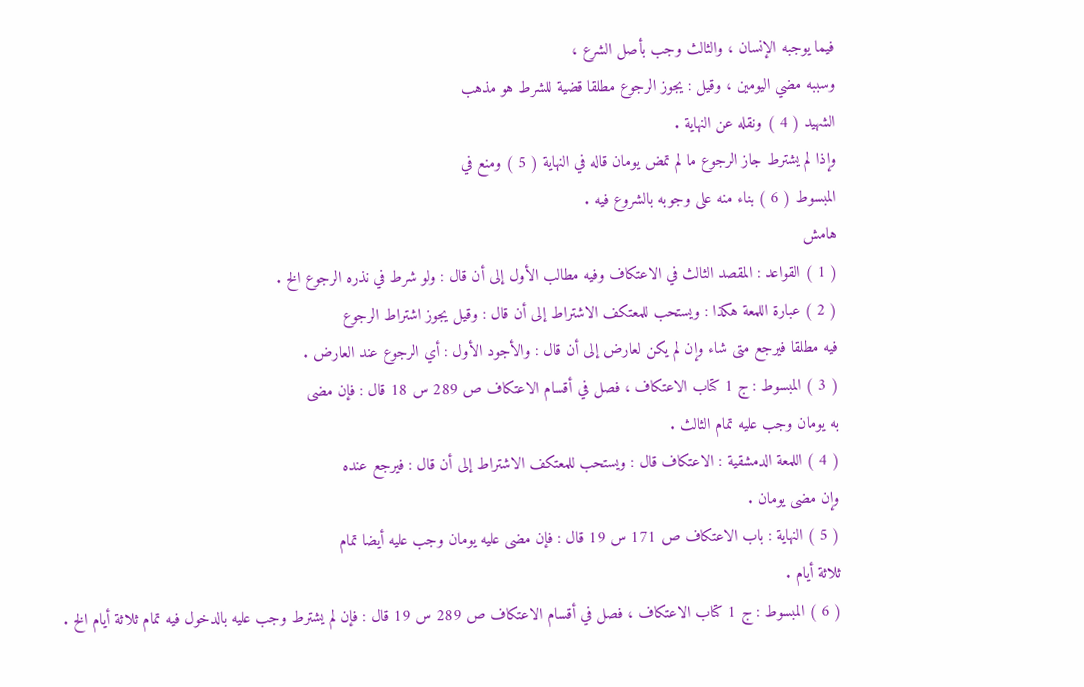فيما يوجبه الإنسان ، والثالث وجب بأصل الشرع ،
وسببه مضي اليومين ، وقيل : يجوز الرجوع مطلقا قضية للشرط هو مذهب
الشهيد ( 4 ) ونقله عن النهاية .
وإذا لم يشترط جاز الرجوع ما لم تمض يومان قاله في النهاية ( 5 ) ومنع في
المبسوط ( 6 ) بناء منه على وجوبه بالشروع فيه .
هامش
( 1 ) القواعد : المقصد الثالث في الاعتكاف وفيه مطالب الأول إلى أن قال : ولو شرط في نذره الرجوع الخ .
( 2 ) عبارة اللمعة هكذا : ويستحب للمعتكف الاشتراط إلى أن قال : وقيل يجوز اشتراط الرجوع
فيه مطلقا فيرجع متى شاء وإن لم يكن لعارض إلى أن قال : والأجود الأول : أي الرجوع عند العارض .
( 3 ) المبسوط : ج 1 كتاب الاعتكاف ، فصل في أقسام الاعتكاف ص 289 س 18 قال : فإن مضى
به يومان وجب عليه تمام الثالث .
( 4 ) اللمعة الدمشقية : الاعتكاف قال : ويستحب للمعتكف الاشتراط إلى أن قال : فيرجع عنده
وإن مضى يومان .
( 5 ) النهاية : باب الاعتكاف ص 171 س 19 قال : فإن مضى عليه يومان وجب عليه أيضا تمام
ثلاثة أيام .
( 6 ) المبسوط : ج 1 كتاب الاعتكاف ، فصل في أقسام الاعتكاف ص 289 س 19 قال : فإن لم يشترط وجب عليه بالدخول فيه تمام ثلاثة أيام الخ .